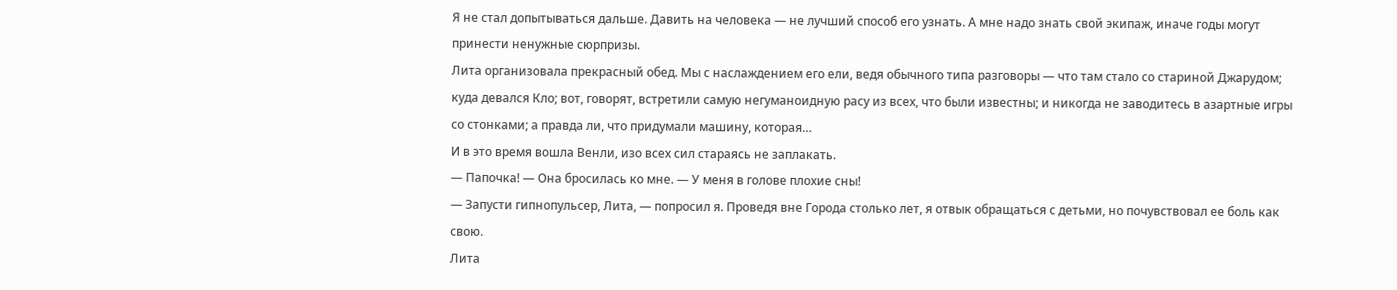Я не стал допытываться дальше. Давить на человека — не лучший способ его узнать. А мне надо знать свой экипаж, иначе годы могут принести ненужные сюрпризы.
Лита организовала прекрасный обед. Мы с наслаждением его ели, ведя обычного типа разговоры — что там стало со стариной Джарудом; куда девался Кло; вот, говорят, встретили самую негуманоидную расу из всех, что были известны; и никогда не заводитесь в азартные игры со стонками; а правда ли, что придумали машину, которая…
И в это время вошла Венли, изо всех сил стараясь не заплакать.
— Папочка! — Она бросилась ко мне. — У меня в голове плохие сны!
— Запусти гипнопульсер, Лита, — попросил я. Проведя вне Города столько лет, я отвык обращаться с детьми, но почувствовал ее боль как свою.
Лита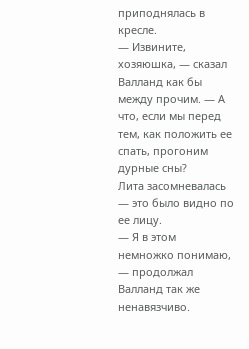приподнялась в кресле.
— Извините, хозяюшка, — сказал Валланд как бы между прочим. — А что, если мы перед тем, как положить ее спать, прогоним дурные сны?
Лита засомневалась — это было видно по ее лицу.
— Я в этом немножко понимаю, — продолжал Валланд так же ненавязчиво.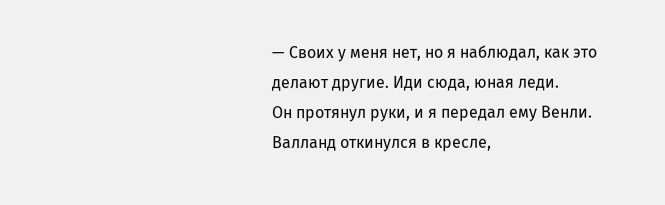— Своих у меня нет, но я наблюдал, как это делают другие. Иди сюда, юная леди.
Он протянул руки, и я передал ему Венли.
Валланд откинулся в кресле,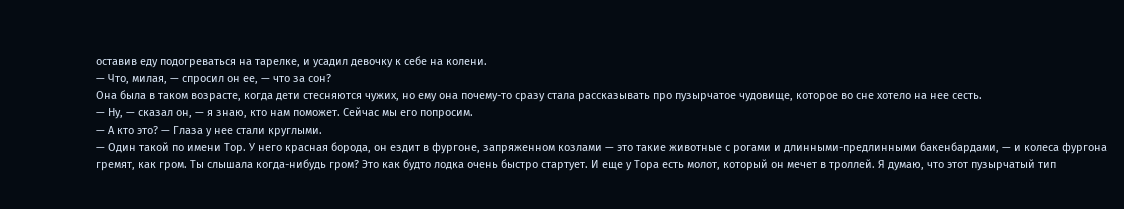оставив еду подогреваться на тарелке, и усадил девочку к себе на колени.
— Что, милая, — спросил он ее, — что за сон?
Она была в таком возрасте, когда дети стесняются чужих, но ему она почему-то сразу стала рассказывать про пузырчатое чудовище, которое во сне хотело на нее сесть.
— Ну, — сказал он, — я знаю, кто нам поможет. Сейчас мы его попросим.
— А кто это? — Глаза у нее стали круглыми.
— Один такой по имени Тор. У него красная борода, он ездит в фургоне, запряженном козлами — это такие животные с рогами и длинными-предлинными бакенбардами, — и колеса фургона гремят, как гром. Ты слышала когда-нибудь гром? Это как будто лодка очень быстро стартует. И еще у Тора есть молот, который он мечет в троллей. Я думаю, что этот пузырчатый тип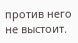против него не выстоит.